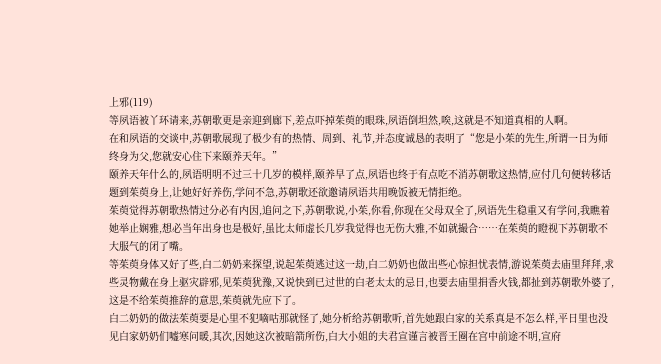上邪(119)
等夙语被丫环请来,苏朝歌更是亲迎到廊下,差点吓掉茱萸的眼珠,夙语倒坦然,唉,这就是不知道真相的人啊。
在和夙语的交谈中,苏朝歌展现了极少有的热情、周到、礼节,并态度诚恳的表明了“您是小茱的先生,所谓一日为师终身为父,您就安心住下来颐养天年。”
颐养天年什么的,夙语明明不过三十几岁的模样,颐养早了点,夙语也终于有点吃不消苏朝歌这热情,应付几句便转移话题到茱萸身上,让她好好养伤,学问不急,苏朝歌还欲邀请夙语共用晚饭被无情拒绝。
茱萸觉得苏朝歌热情过分必有内因,追问之下,苏朝歌说,小茱,你看,你现在父母双全了,夙语先生稳重又有学问,我瞧着她举止娴雅,想必当年出身也是极好,虽比太师虚长几岁我觉得也无伤大雅,不如就撮合……在茱萸的瞪视下苏朝歌不大服气的闭了嘴。
等茱萸身体又好了些,白二奶奶来探望,说起茱萸逃过这一劫,白二奶奶也做出些心惊担忧表情,游说茱萸去庙里拜拜,求些灵物戴在身上驱灾辟邪,见茱萸犹豫,又说快到已过世的白老太太的忌日,也要去庙里捐香火钱,都扯到苏朝歌外婆了,这是不给茱萸推辞的意思,茱萸就先应下了。
白二奶奶的做法茱萸要是心里不犯嘀咕那就怪了,她分析给苏朝歌听,首先她跟白家的关系真是不怎么样,平日里也没见白家奶奶们嘘寒问暖,其次,因她这次被暗箭所伤,白大小姐的夫君宣谨言被晋王圈在宫中前途不明,宣府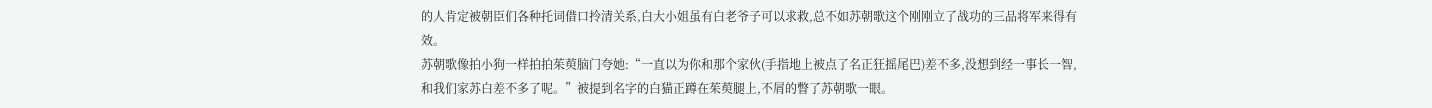的人肯定被朝臣们各种托词借口拎清关系,白大小姐虽有白老爷子可以求救,总不如苏朝歌这个刚刚立了战功的三品将军来得有效。
苏朝歌像拍小狗一样拍拍茱萸脑门夸她:“一直以为你和那个家伙(手指地上被点了名正狂摇尾巴)差不多,没想到经一事长一智,和我们家苏白差不多了呢。”被提到名字的白猫正蹲在茱萸腿上,不屑的瞥了苏朝歌一眼。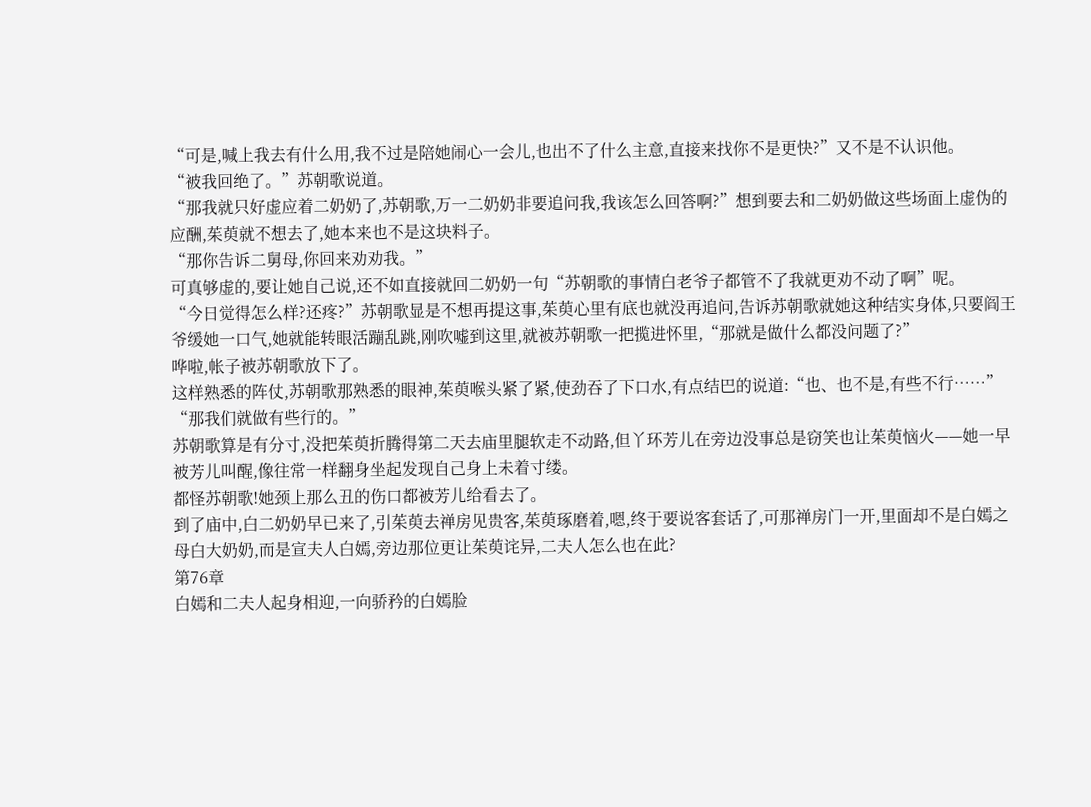“可是,喊上我去有什么用,我不过是陪她闹心一会儿,也出不了什么主意,直接来找你不是更快?”又不是不认识他。
“被我回绝了。”苏朝歌说道。
“那我就只好虚应着二奶奶了,苏朝歌,万一二奶奶非要追问我,我该怎么回答啊?”想到要去和二奶奶做这些场面上虚伪的应酬,茱萸就不想去了,她本来也不是这块料子。
“那你告诉二舅母,你回来劝劝我。”
可真够虚的,要让她自己说,还不如直接就回二奶奶一句“苏朝歌的事情白老爷子都管不了我就更劝不动了啊”呢。
“今日觉得怎么样?还疼?”苏朝歌显是不想再提这事,茱萸心里有底也就没再追问,告诉苏朝歌就她这种结实身体,只要阎王爷缓她一口气,她就能转眼活蹦乱跳,刚吹嘘到这里,就被苏朝歌一把揽进怀里,“那就是做什么都没问题了?”
哗啦,帐子被苏朝歌放下了。
这样熟悉的阵仗,苏朝歌那熟悉的眼神,茱萸喉头紧了紧,使劲吞了下口水,有点结巴的说道:“也、也不是,有些不行……”
“那我们就做有些行的。”
苏朝歌算是有分寸,没把茱萸折腾得第二天去庙里腿软走不动路,但丫环芳儿在旁边没事总是窃笑也让茱萸恼火——她一早被芳儿叫醒,像往常一样翻身坐起发现自己身上未着寸缕。
都怪苏朝歌!她颈上那么丑的伤口都被芳儿给看去了。
到了庙中,白二奶奶早已来了,引茱萸去禅房见贵客,茱萸琢磨着,嗯,终于要说客套话了,可那禅房门一开,里面却不是白嫣之母白大奶奶,而是宣夫人白嫣,旁边那位更让茱萸诧异,二夫人怎么也在此?
第76章
白嫣和二夫人起身相迎,一向骄矜的白嫣脸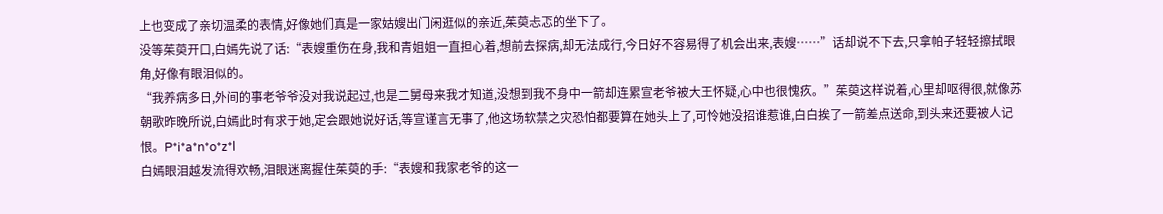上也变成了亲切温柔的表情,好像她们真是一家姑嫂出门闲逛似的亲近,茱萸忐忑的坐下了。
没等茱萸开口,白嫣先说了话:“表嫂重伤在身,我和青姐姐一直担心着,想前去探病,却无法成行,今日好不容易得了机会出来,表嫂……”话却说不下去,只拿帕子轻轻擦拭眼角,好像有眼泪似的。
“我养病多日,外间的事老爷爷没对我说起过,也是二舅母来我才知道,没想到我不身中一箭却连累宣老爷被大王怀疑,心中也很愧疚。”茱萸这样说着,心里却呕得很,就像苏朝歌昨晚所说,白嫣此时有求于她,定会跟她说好话,等宣谨言无事了,他这场软禁之灾恐怕都要算在她头上了,可怜她没招谁惹谁,白白挨了一箭差点送命,到头来还要被人记恨。P*i*a*n*o*z*l
白嫣眼泪越发流得欢畅,泪眼迷离握住茱萸的手:“表嫂和我家老爷的这一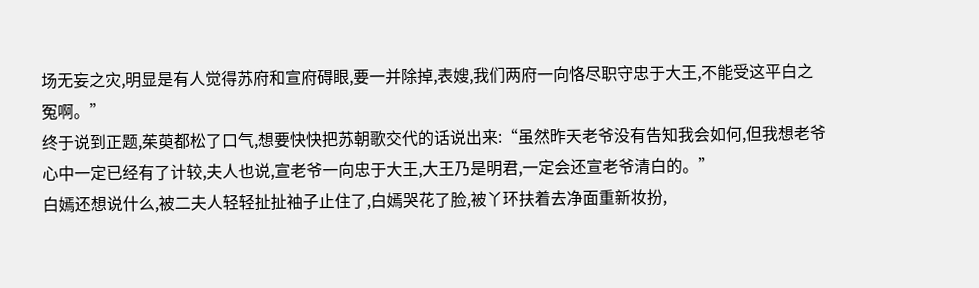场无妄之灾,明显是有人觉得苏府和宣府碍眼,要一并除掉,表嫂,我们两府一向恪尽职守忠于大王,不能受这平白之冤啊。”
终于说到正题,茱萸都松了口气,想要快快把苏朝歌交代的话说出来:“虽然昨天老爷没有告知我会如何,但我想老爷心中一定已经有了计较,夫人也说,宣老爷一向忠于大王,大王乃是明君,一定会还宣老爷清白的。”
白嫣还想说什么,被二夫人轻轻扯扯袖子止住了,白嫣哭花了脸,被丫环扶着去净面重新妆扮,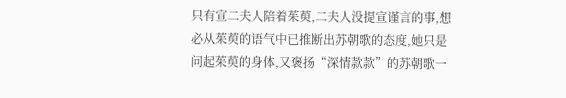只有宣二夫人陪着茱萸,二夫人没提宣谨言的事,想必从茱萸的语气中已推断出苏朝歌的态度,她只是问起茱萸的身体,又褒扬“深情款款”的苏朝歌一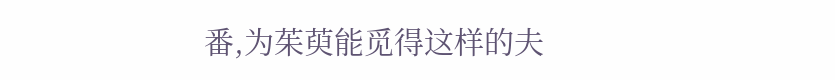番,为茱萸能觅得这样的夫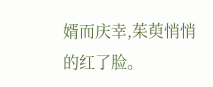婿而庆幸,茱萸悄悄的红了脸。